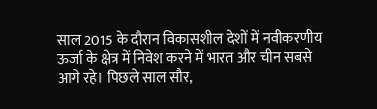साल 2015 के दौरान विकासशील देशों में नवीकरणीय ऊर्जा के क्षेत्र में निवेश करने में भारत और चीन सबसे आगे रहे। पिछले साल सौर,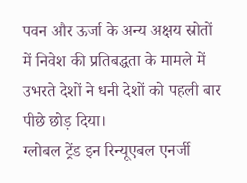पवन और ऊर्जा के अन्य अक्षय स्रोतों में निवेश की प्रतिबद्धता के मामले में उभरते देशों ने धनी देशों को पहली बार पीछे छोड़ दिया।
ग्लोबल ट्रेंड इन रिन्यूएबल एनर्जी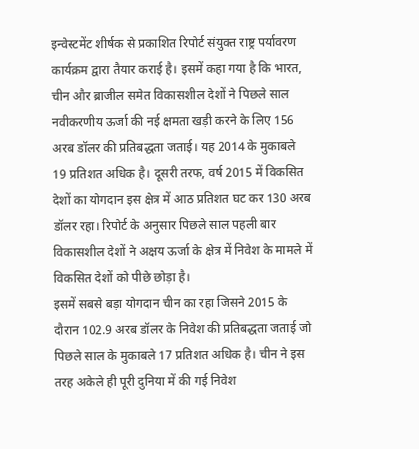इन्वेस्टमेंट शीर्षक से प्रकाशित रिपोर्ट संयुक्त राष्ट्र पर्यावरण कार्यक्रम द्वारा तैयार कराई है। इसमें कहा गया है कि भारत, चीन और ब्राजील समेत विकासशील देशों ने पिछले साल नवीकरणीय ऊर्जा की नई क्षमता खड़ी करने के लिए 156 अरब डॉलर की प्रतिबद्धता जताई। यह 2014 के मुकाबले 19 प्रतिशत अधिक है। दूसरी तरफ, वर्ष 2015 में विकसित देशों का योगदान इस क्षेत्र में आठ प्रतिशत घट कर 130 अरब डॉलर रहा। रिपोर्ट के अनुसार पिछले साल पहली बार विकासशील देशों ने अक्षय ऊर्जा के क्षेत्र में निवेश के मामले में विकसित देशों को पीछे छोड़ा है।
इसमें सबसे बड़ा योगदान चीन का रहा जिसने 2015 के दौरान 102.9 अरब डॉलर के निवेश की प्रतिबद्धता जताई जो पिछले साल के मुकाबले 17 प्रतिशत अधिक है। चीन ने इस तरह अकेले ही पूरी दुनिया में की गई निवेश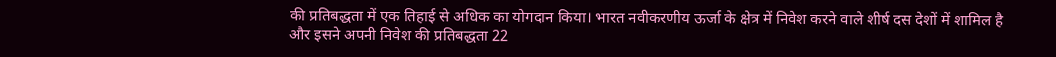की प्रतिबद्धता में एक तिहाई से अधिक का योगदान किया। भारत नवीकरणीय ऊर्जा के क्षेत्र में निवेश करने वाले शीर्ष दस देशों में शामिल है और इसने अपनी निवेश की प्रतिबद्धता 22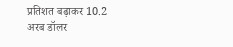प्रतिशत बढ़ाकर 10.2 अरब डॉलर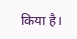किया है।